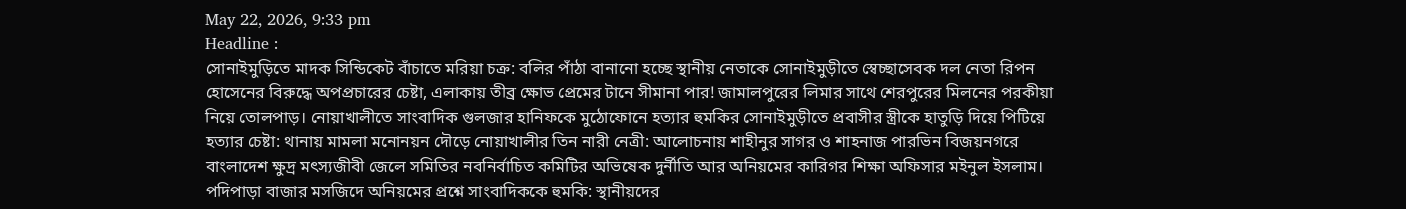May 22, 2026, 9:33 pm
Headline :
সোনাইমুড়িতে মাদক সিন্ডিকেট বাঁচাতে মরিয়া চক্র: বলির পাঁঠা বানানো হচ্ছে স্থানীয় নেতাকে সোনাইমুড়ীতে স্বেচ্ছাসেবক দল নেতা রিপন হোসেনের বিরুদ্ধে অপপ্রচারের চেষ্টা, এলাকায় তীব্র ক্ষোভ প্রেমের টানে সীমানা পার! জামালপুরের লিমার সাথে শেরপুরের মিলনের পরকীয়া নিয়ে তোলপাড়। নোয়াখালীতে সাংবাদিক গুলজার হানিফকে মুঠোফোনে হত্যার হুমকির সোনাইমুড়ীতে প্রবাসীর স্ত্রীকে হাতুড়ি দিয়ে পিটিয়ে হত্যার চেষ্টা: থানায় মামলা মনোনয়ন দৌড়ে নোয়াখালীর তিন নারী নেত্রী: আলোচনায় শাহীনুর সাগর ও শাহনাজ পারভিন বিজয়নগরে বাংলাদেশ ক্ষুদ্র মৎস্যজীবী জেলে সমিতির নবনির্বাচিত কমিটির অভিষেক দুর্নীতি আর অনিয়মের কারিগর শিক্ষা অফিসার মইনুল ইসলাম। পদিপাড়া বাজার মসজিদে অনিয়মের প্রশ্নে সাংবাদিককে হুমকি: স্থানীয়দের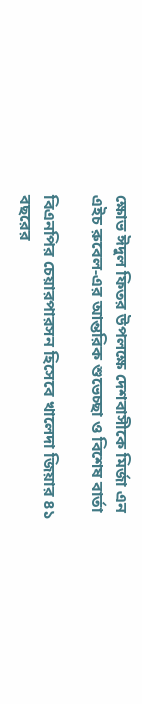ক্ষোভ ঈদুল ফিতর উপলক্ষে দেশবাসীকে মির্জা এন এইচ রুবেল-এর আন্তরিক শুভেচ্ছা ও বিশেষ বার্তা

বিএনপির চেয়ারপারসন হিসেবে খালেদা জিয়ার ৪১ বছরের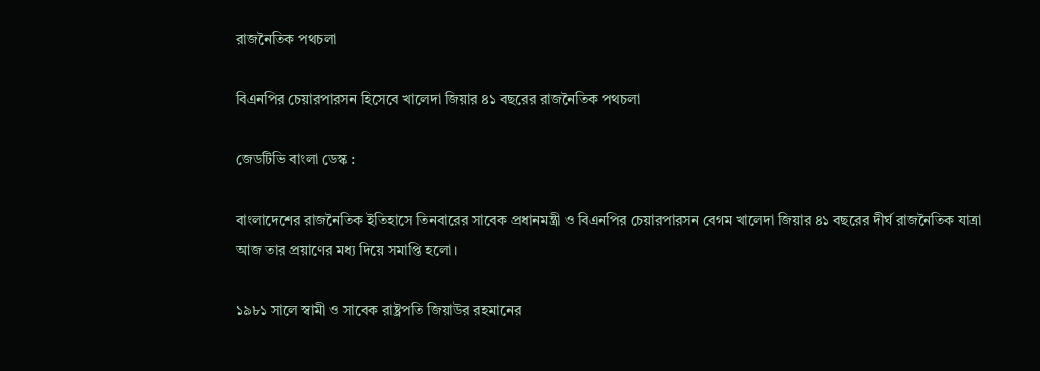রাজনৈতিক পথচলা

বিএনপির চেয়ারপারসন হিসেবে খালেদা জিয়ার ৪১ বছরের রাজনৈতিক পথচলা

জেডটিভি বাংলা ডেস্ক :

বাংলাদেশের রাজনৈতিক ইতিহাসে তিনবারের সাবেক প্রধানমন্ত্রী ও বিএনপির চেয়ারপারসন বেগম খালেদা জিয়ার ৪১ বছরের দীর্ঘ রাজনৈতিক যাত্রা আজ তার প্রয়াণের মধ্য দিয়ে সমাপ্তি হলো।

১৯৮১ সালে স্বামী ও সাবেক রাষ্ট্রপতি জিয়াউর রহমানের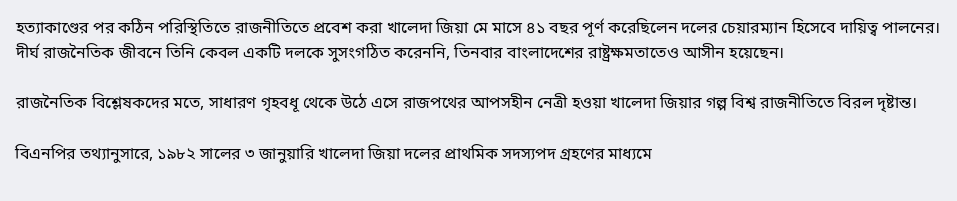হত্যাকাণ্ডের পর কঠিন পরিস্থিতিতে রাজনীতিতে প্রবেশ করা খালেদা জিয়া মে মাসে ৪১ বছর পূর্ণ করেছিলেন দলের চেয়ারম্যান হিসেবে দায়িত্ব পালনের। দীর্ঘ রাজনৈতিক জীবনে তিনি কেবল একটি দলকে সুসংগঠিত করেননি, তিনবার বাংলাদেশের রাষ্ট্রক্ষমতাতেও আসীন হয়েছেন।

রাজনৈতিক বিশ্লেষকদের মতে, সাধারণ গৃহবধূ থেকে উঠে এসে রাজপথের আপসহীন নেত্রী হওয়া খালেদা জিয়ার গল্প বিশ্ব রাজনীতিতে বিরল দৃষ্টান্ত।

বিএনপির তথ্যানুসারে, ১৯৮২ সালের ৩ জানুয়ারি খালেদা জিয়া দলের প্রাথমিক সদস্যপদ গ্রহণের মাধ্যমে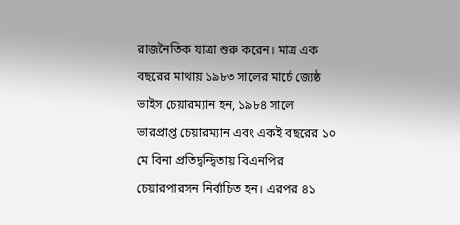রাজনৈতিক যাত্রা শুরু করেন। মাত্র এক বছরের মাথায় ১৯৮৩ সালের মার্চে জ্যেষ্ঠ ভাইস চেয়ারম্যান হন, ১৯৮৪ সালে ভারপ্রাপ্ত চেয়ারম্যান এবং একই বছরের ১০ মে বিনা প্রতিদ্বন্দ্বিতায় বিএনপির চেয়ারপারসন নির্বাচিত হন। এরপর ৪১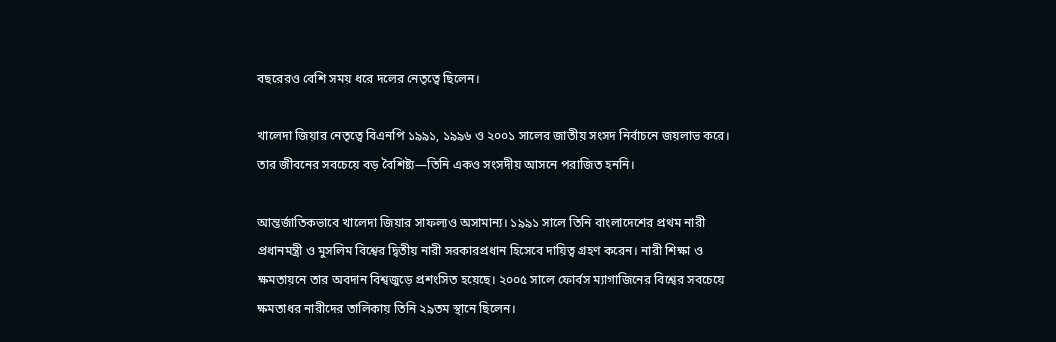বছরেরও বেশি সময় ধরে দলের নেতৃত্বে ছিলেন।

খালেদা জিয়ার নেতৃত্বে বিএনপি ১৯৯১, ১৯৯৬ ও ২০০১ সালের জাতীয় সংসদ নির্বাচনে জয়লাভ করে। তার জীবনের সবচেয়ে বড় বৈশিষ্ট্য—তিনি একও সংসদীয় আসনে পরাজিত হননি।

আন্তর্জাতিকভাবে খালেদা জিয়ার সাফল্যও অসামান্য। ১৯৯১ সালে তিনি বাংলাদেশের প্রথম নারী প্রধানমন্ত্রী ও মুসলিম বিশ্বের দ্বিতীয় নারী সরকারপ্রধান হিসেবে দায়িত্ব গ্রহণ করেন। নারী শিক্ষা ও ক্ষমতায়নে তার অবদান বিশ্বজুড়ে প্রশংসিত হয়েছে। ২০০৫ সালে ফোর্বস ম্যাগাজিনের বিশ্বের সবচেয়ে ক্ষমতাধর নারীদের তালিকায় তিনি ২৯তম স্থানে ছিলেন।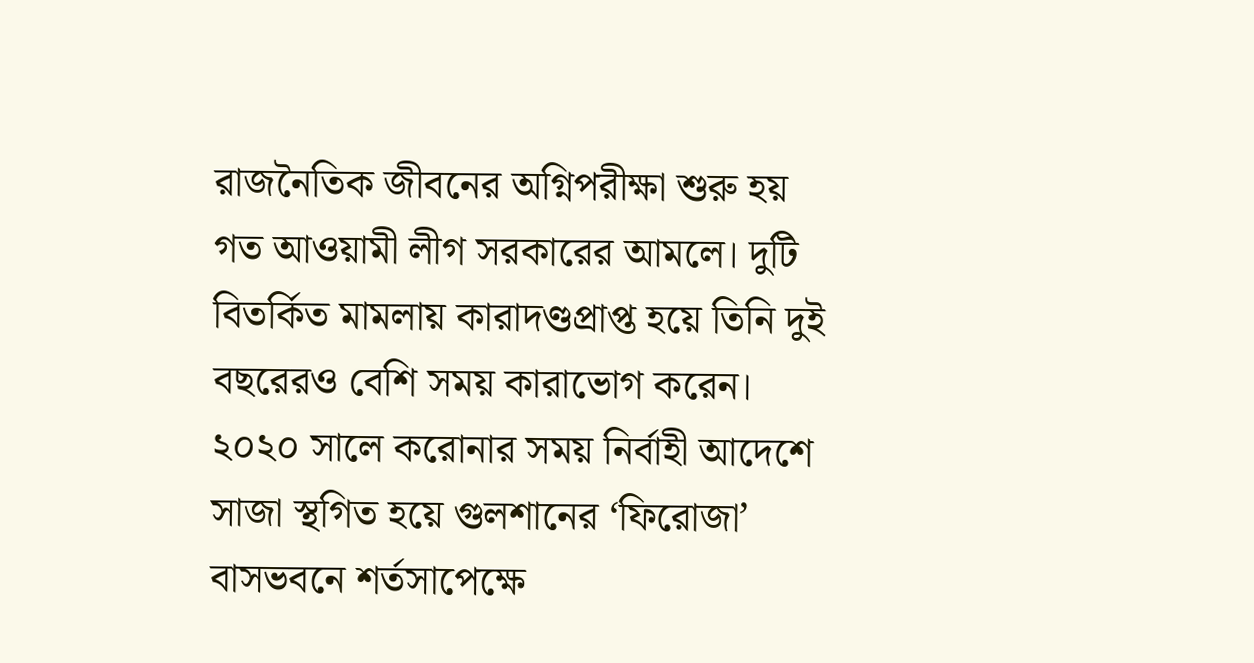রাজনৈতিক জীবনের অগ্নিপরীক্ষা শুরু হয় গত আওয়ামী লীগ সরকারের আমলে। দুটি বিতর্কিত মামলায় কারাদণ্ডপ্রাপ্ত হয়ে তিনি দুই বছরেরও বেশি সময় কারাভোগ করেন। ২০২০ সালে করোনার সময় নির্বাহী আদেশে সাজা স্থগিত হয়ে গুলশানের ‘ফিরোজা’ বাসভবনে শর্তসাপেক্ষে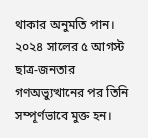থাকার অনুমতি পান। ২০২৪ সালের ৫ আগস্ট ছাত্র-জনতার গণঅভ্যুত্থানের পর তিনি সম্পূর্ণভাবে মুক্ত হন।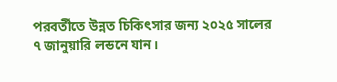পরবর্তীতে উন্নত চিকিৎসার জন্য ২০২৫ সালের ৭ জানুয়ারি লন্ডনে যান।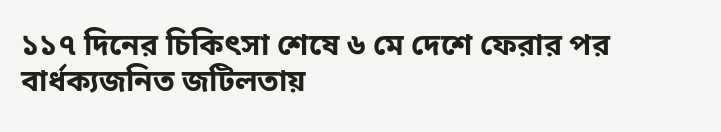১১৭ দিনের চিকিৎসা শেষে ৬ মে দেশে ফেরার পর বার্ধক্যজনিত জটিলতায়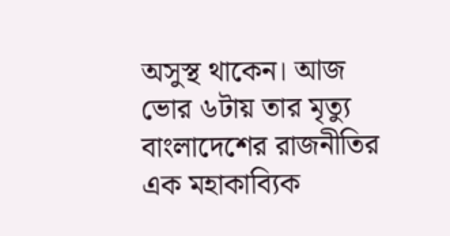অসুস্থ থাকেন। আজ ভোর ৬টায় তার মৃত্যু বাংলাদেশের রাজনীতির এক মহাকাব্যিক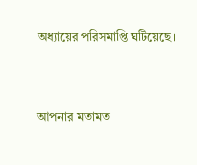অধ্যায়ের পরিসমাপ্তি ঘটিয়েছে।


আপনার মতামত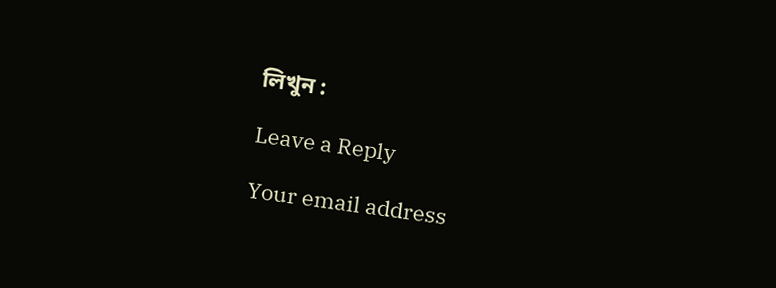লিখুন :

Leave a Reply

Your email address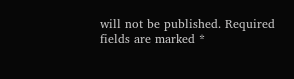will not be published. Required fields are marked *